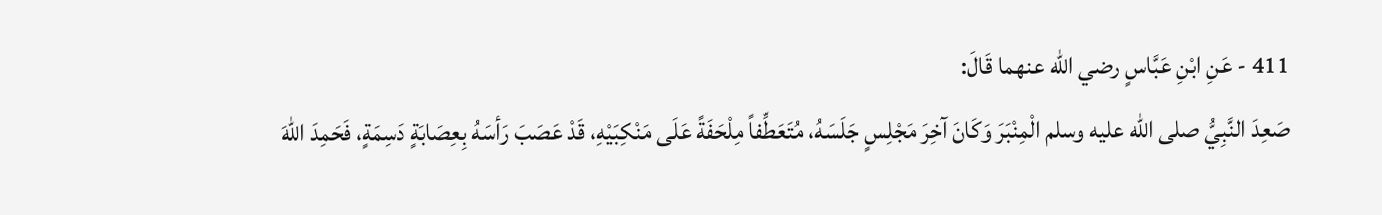411 - عَنِ ابْنِ عَبَّاسٍ رضي الله عنهما قَالَ:
صَعِدَ النَّبِيُّ صلى الله عليه وسلم الْمِنْبَرَ وَكَانَ آخِرَ مَجْلِسٍ جَلَسَهُ، مُتَعَطِّفاً مِلْحَفَةً عَلَى مَنْكِبَيْهِ، قَدْ عَصَبَ رَأسَهُ بِعِصَابَةٍ دَسِمَةٍ، فَحَمِدَ اللهَ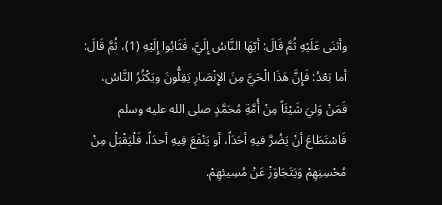وأثنَى عَلَيْهِ ثُمَّ قَالَ: أيّهَا النَّاسُ إِلَيَّ، فَثَابُوا إِلَيْهِ (1)، ثُمَّ قَالَ: أما بَعْدُ: فَإِنَّ هَذَا الْحَيَّ مِنَ الإِنْصَارِ يَقِلُّونَ ويَكْثُرُ النَّاسُ، فَمَنْ وَليَ شَيْئَاً مِنْ أُمَّةِ مُحَمَّدٍ صلى الله عليه وسلم فَاسْتَطَاعَ أنْ يَضُرَّ فيهِ أحَدَاً، أو يَنْفَعَ فِيهِ أحدَاً، فَلْيَقْبَلْ مِنْ مُحْسِنِهِمْ وَيَتَجَاوَزْ عَنْ مُسِيئهِمْ.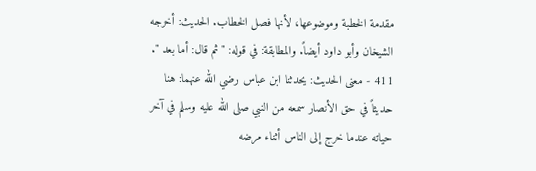مقدمة الخطبة وموضوعها، لأنها فصل الخطاب. الحديث: أخرجه الشيخان وأبو داود أيضاً. والمطابقة: في قوله: " ثم قال: أما بعد ".
411 - معنى الحديث: يحدثنا ابن عباس رضي الله عنهما: هنا حديثاً في حق الأنصار سمعه من النبي صلى الله عليه وسلم في آخر حياته عندما خرج إلى الناس أثناء مرضه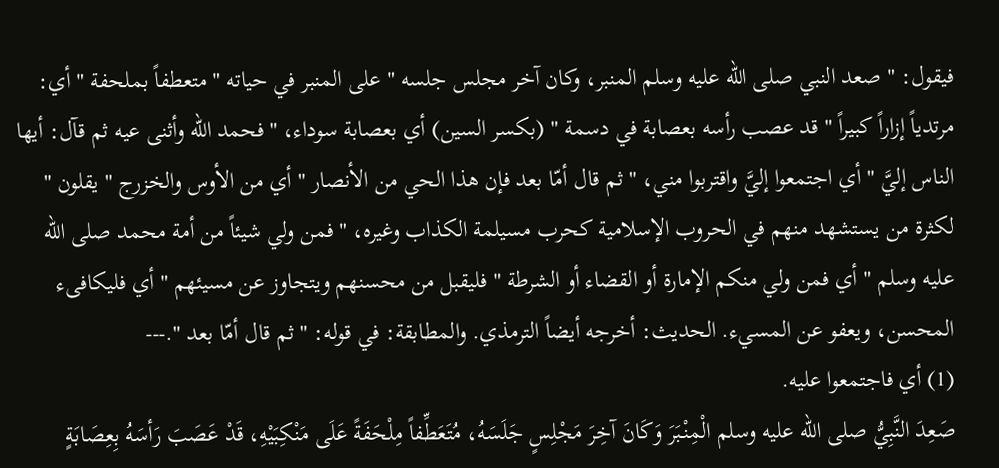فيقول: " صعد النبي صلى الله عليه وسلم المنبر، وكان آخر مجلس جلسه " على المنبر في حياته " متعطفاً بملحفة " أي: مرتدياً إزاراً كبيراً " قد عصب رأسه بعصابة في دسمة " (بكسر السين) أي بعصابة سوداء، " فحمد الله وأثنى عيه ثم قآل: أيها الناس إليَّ " أي اجتمعوا إليَّ واقتربوا مني، " ثم قال أمّا بعد فإن هذا الحي من الأنصار " أي من الأوس والخزرج " يقلون " لكثرة من يستشهد منهم في الحروب الإسلامية كحرب مسيلمة الكذاب وغيره، " فمن ولي شيئاً من أمة محمد صلى الله عليه وسلم " أي فمن ولي منكم الإمارة أو القضاء أو الشرطة " فليقبل من محسنهم ويتجاوز عن مسيئهم " أي فليكافىء المحسن، ويعفو عن المسيء. الحديث: أخرجه أيضاً الترمذي. والمطابقة: في قوله: " ثم قال أمّا بعد ".---
(1) أي فاجتمعوا عليه.
صَعِدَ النَّبِيُّ صلى الله عليه وسلم الْمِنْبَرَ وَكَانَ آخِرَ مَجْلِسٍ جَلَسَهُ، مُتَعَطِّفاً مِلْحَفَةً عَلَى مَنْكِبَيْهِ، قَدْ عَصَبَ رَأسَهُ بِعِصَابَةٍ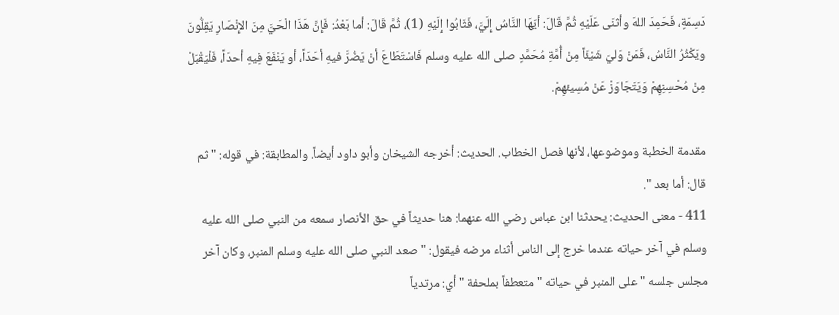دَسِمَةٍ، فَحَمِدَ اللهَ وأثنَى عَلَيْهِ ثُمَّ قَالَ: أيّهَا النَّاسُ إِلَيَّ، فَثَابُوا إِلَيْهِ (1)، ثُمَّ قَالَ: أما بَعْدُ: فَإِنَّ هَذَا الْحَيَّ مِنَ الإِنْصَارِ يَقِلُّونَ ويَكْثُرُ النَّاسُ، فَمَنْ وَليَ شَيْئَاً مِنْ أُمَّةِ مُحَمَّدٍ صلى الله عليه وسلم فَاسْتَطَاعَ أنْ يَضُرَّ فيهِ أحَدَاً، أو يَنْفَعَ فِيهِ أحدَاً، فَلْيَقْبَلْ مِنْ مُحْسِنِهِمْ وَيَتَجَاوَزْ عَنْ مُسِيئهِمْ.

مقدمة الخطبة وموضوعها، لأنها فصل الخطاب. الحديث: أخرجه الشيخان وأبو داود أيضاً. والمطابقة: في قوله: " ثم قال: أما بعد ".
411 - معنى الحديث: يحدثنا ابن عباس رضي الله عنهما: هنا حديثاً في حق الأنصار سمعه من النبي صلى الله عليه وسلم في آخر حياته عندما خرج إلى الناس أثناء مرضه فيقول: " صعد النبي صلى الله عليه وسلم المنبر، وكان آخر مجلس جلسه " على المنبر في حياته " متعطفاً بملحفة " أي: مرتدياً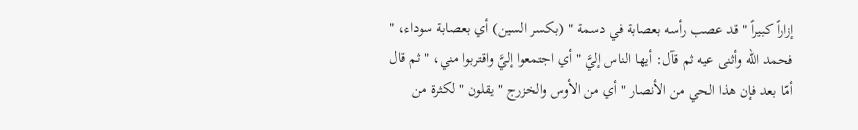إزاراً كبيراً " قد عصب رأسه بعصابة في دسمة " (بكسر السين) أي بعصابة سوداء، " فحمد الله وأثنى عيه ثم قآل: أيها الناس إليَّ " أي اجتمعوا إليَّ واقتربوا مني، " ثم قال أمّا بعد فإن هذا الحي من الأنصار " أي من الأوس والخزرج " يقلون " لكثرة من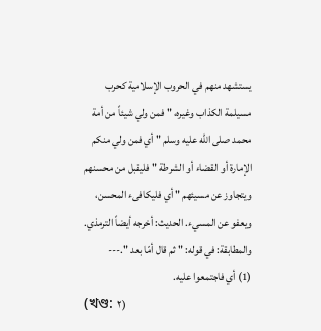يستشهد منهم في الحروب الإسلامية كحرب مسيلمة الكذاب وغيره، " فمن ولي شيئاً من أمة محمد صلى الله عليه وسلم " أي فمن ولي منكم الإمارة أو القضاء أو الشرطة " فليقبل من محسنهم ويتجاوز عن مسيئهم " أي فليكافىء المحسن، ويعفو عن المسيء. الحديث: أخرجه أيضاً الترمذي. والمطابقة: في قوله: " ثم قال أمّا بعد ".---
(1) أي فاجتمعوا عليه.
(খণ্ড: ٢)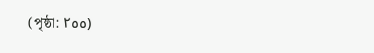(পৃষ্ঠা: ٢٥٥)